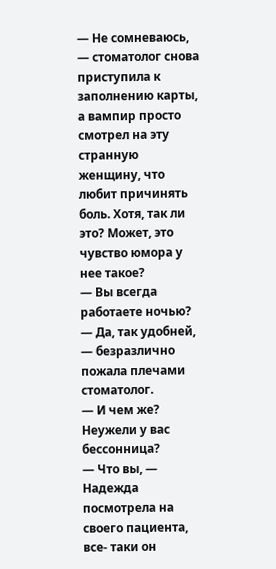— Не сомневаюсь, — стоматолог снова приступила к заполнению карты, а вампир просто смотрел на эту странную женщину, что любит причинять боль. Хотя, так ли это? Может, это чувство юмора у нее такое?
— Вы всегда работаете ночью?
— Да, так удобней, — безразлично пожала плечами стоматолог.
— И чем же? Неужели у вас бессонница?
— Что вы, — Надежда посмотрела на своего пациента, все- таки он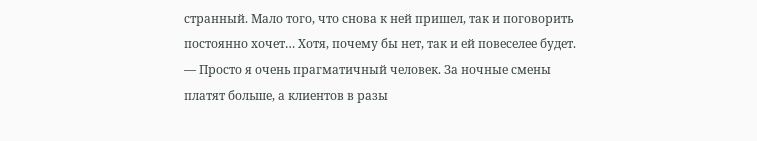странный. Мало того, что снова к ней пришел, так и поговорить постоянно хочет… Хотя, почему бы нет, так и ей повеселее будет. — Просто я очень прагматичный человек. За ночные смены платят больше, а клиентов в разы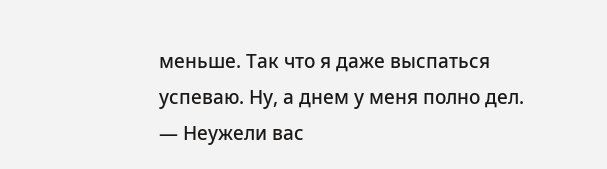меньше. Так что я даже выспаться успеваю. Ну, а днем у меня полно дел.
— Неужели вас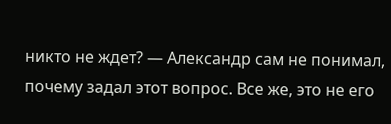никто не ждет? — Александр сам не понимал, почему задал этот вопрос. Все же, это не его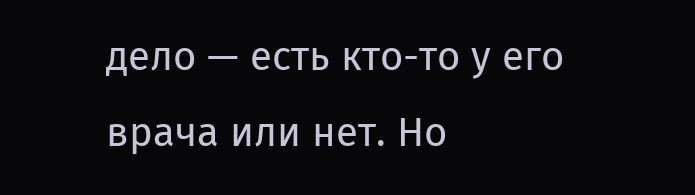дело — есть кто-то у его врача или нет. Но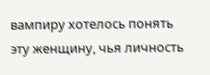вампиру хотелось понять эту женщину, чья личность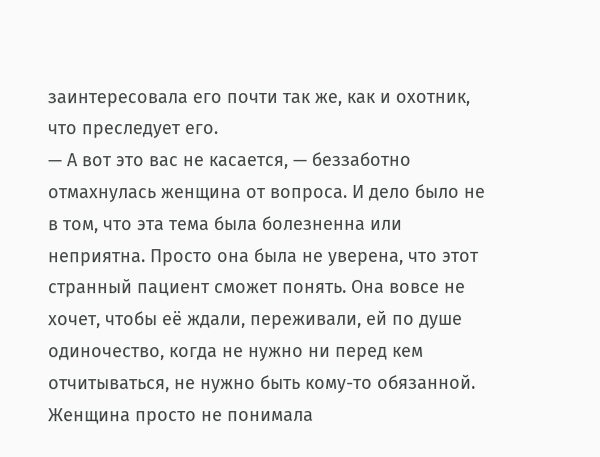заинтересовала его почти так же, как и охотник, что преследует его.
— А вот это вас не касается, — беззаботно отмахнулась женщина от вопроса. И дело было не в том, что эта тема была болезненна или неприятна. Просто она была не уверена, что этот странный пациент сможет понять. Она вовсе не хочет, чтобы её ждали, переживали, ей по душе одиночество, когда не нужно ни перед кем отчитываться, не нужно быть кому-то обязанной. Женщина просто не понимала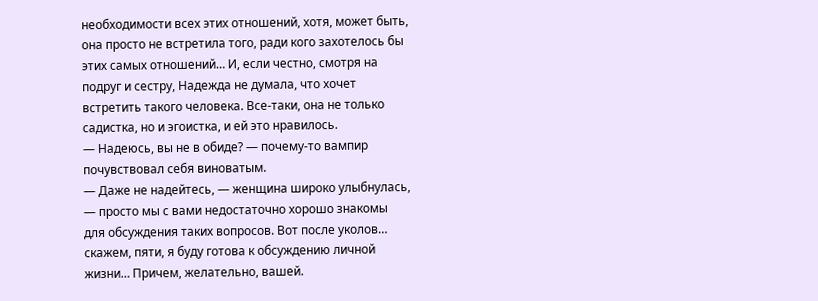необходимости всех этих отношений, хотя, может быть, она просто не встретила того, ради кого захотелось бы этих самых отношений… И, если честно, смотря на подруг и сестру, Надежда не думала, что хочет встретить такого человека. Все-таки, она не только садистка, но и эгоистка, и ей это нравилось.
— Надеюсь, вы не в обиде? — почему-то вампир почувствовал себя виноватым.
— Даже не надейтесь, — женщина широко улыбнулась, — просто мы с вами недостаточно хорошо знакомы для обсуждения таких вопросов. Вот после уколов… скажем, пяти, я буду готова к обсуждению личной жизни… Причем, желательно, вашей.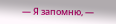— Я запомню, —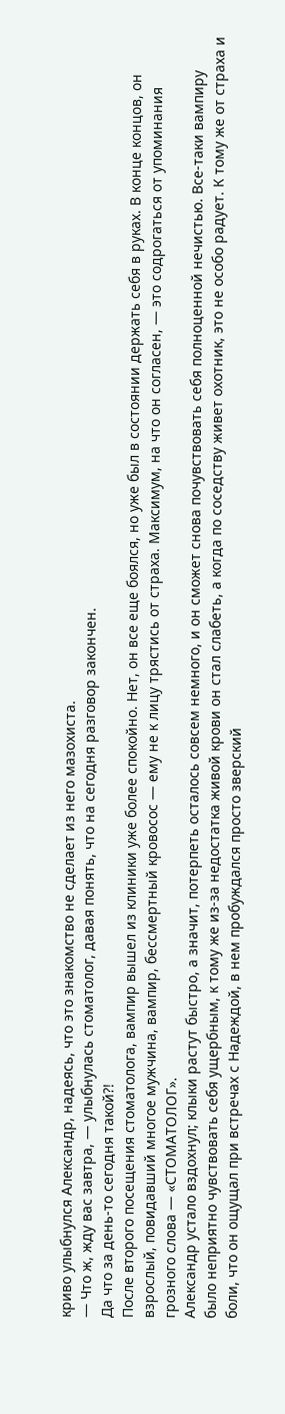криво улыбнулся Александр, надеясь, что это знакомство не сделает из него мазохиста.
— Что ж, жду вас завтра, — улыбнулась стоматолог, давая понять, что на сегодня разговор закончен.
Да что за день-то сегодня такой?!
После второго посещения стоматолога, вампир вышел из клиники уже более спокойно. Нет, он все еще боялся, но уже был в состоянии держать себя в руках. В конце концов, он взрослый, повидавший многое мужчина, вампир, бессмертный кровосос — ему не к лицу трястись от страха. Максимум, на что он согласен, — это содрогаться от упоминания грозного слова — «СТОМАТОЛОГ».
Александр устало вздохнул; клыки растут быстро, а значит, потерпеть осталось совсем немного, и он сможет снова почувствовать себя полноценной нечистью. Все-таки вампиру было неприятно чувствовать себя ущербным, к тому же из-за недостатка живой крови он стал слабеть, а когда по соседству живет охотник, это не особо радует. К тому же от страха и боли, что он ощущал при встречах с Надеждой, в нем пробуждался просто зверский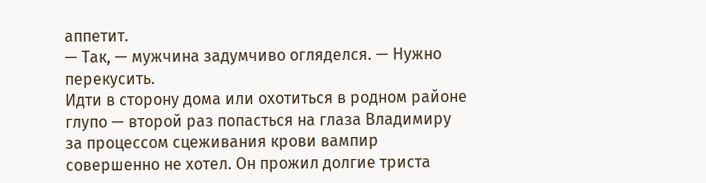аппетит.
— Так, — мужчина задумчиво огляделся. — Нужно перекусить.
Идти в сторону дома или охотиться в родном районе глупо — второй раз попасться на глаза Владимиру за процессом сцеживания крови вампир совершенно не хотел. Он прожил долгие триста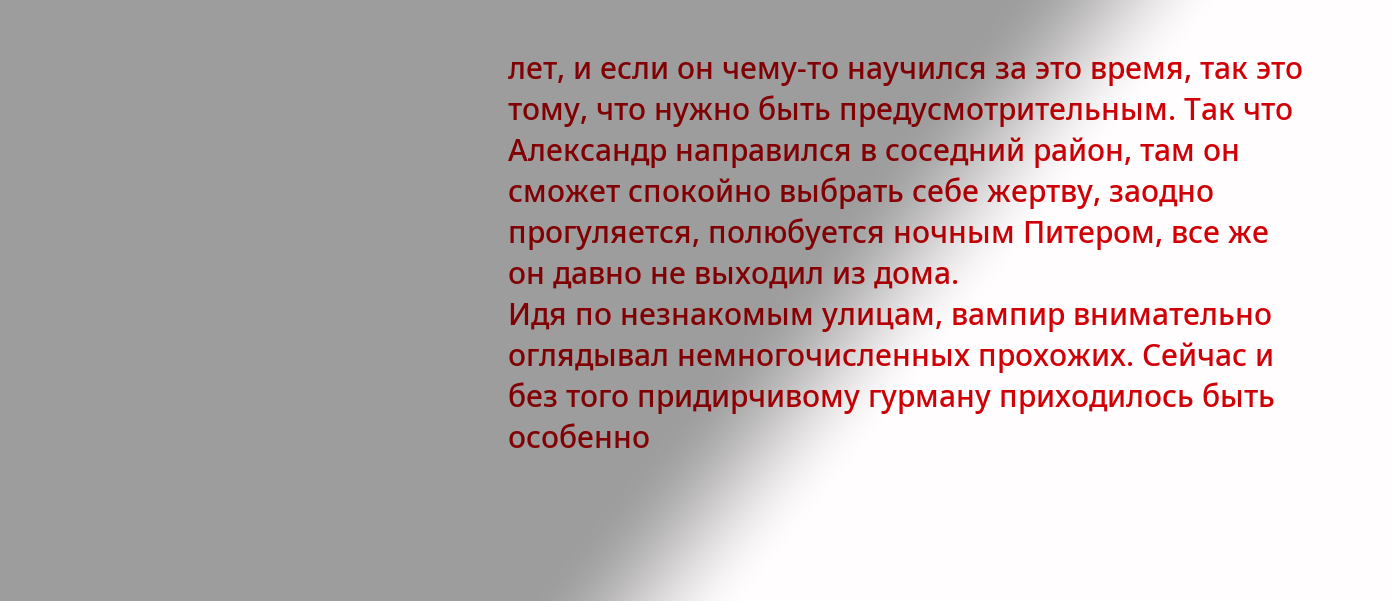лет, и если он чему-то научился за это время, так это тому, что нужно быть предусмотрительным. Так что Александр направился в соседний район, там он сможет спокойно выбрать себе жертву, заодно прогуляется, полюбуется ночным Питером, все же он давно не выходил из дома.
Идя по незнакомым улицам, вампир внимательно оглядывал немногочисленных прохожих. Сейчас и без того придирчивому гурману приходилось быть особенно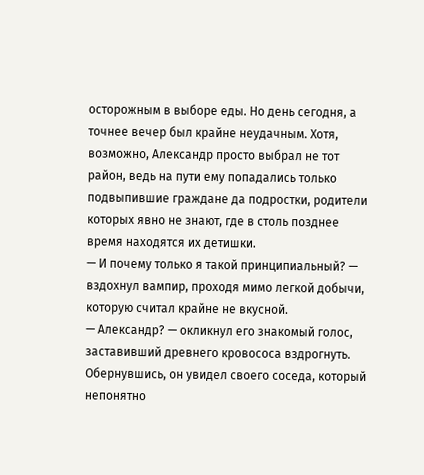осторожным в выборе еды. Но день сегодня, а точнее вечер был крайне неудачным. Хотя, возможно, Александр просто выбрал не тот район, ведь на пути ему попадались только подвыпившие граждане да подростки, родители которых явно не знают, где в столь позднее время находятся их детишки.
— И почему только я такой принципиальный? — вздохнул вампир, проходя мимо легкой добычи, которую считал крайне не вкусной.
— Александр? — окликнул его знакомый голос, заставивший древнего кровососа вздрогнуть. Обернувшись, он увидел своего соседа, который непонятно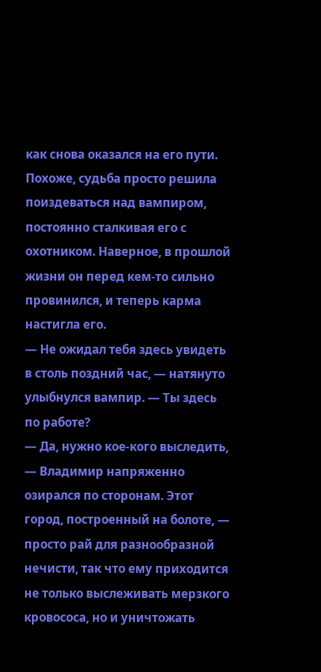как снова оказался на его пути. Похоже, судьба просто решила поиздеваться над вампиром, постоянно сталкивая его с охотником. Наверное, в прошлой жизни он перед кем-то сильно провинился, и теперь карма настигла его.
— Не ожидал тебя здесь увидеть в столь поздний час, — натянуто улыбнулся вампир. — Ты здесь по работе?
— Да, нужно кое-кого выследить, — Владимир напряженно озирался по сторонам. Этот город, построенный на болоте, — просто рай для разнообразной нечисти, так что ему приходится не только выслеживать мерзкого кровососа, но и уничтожать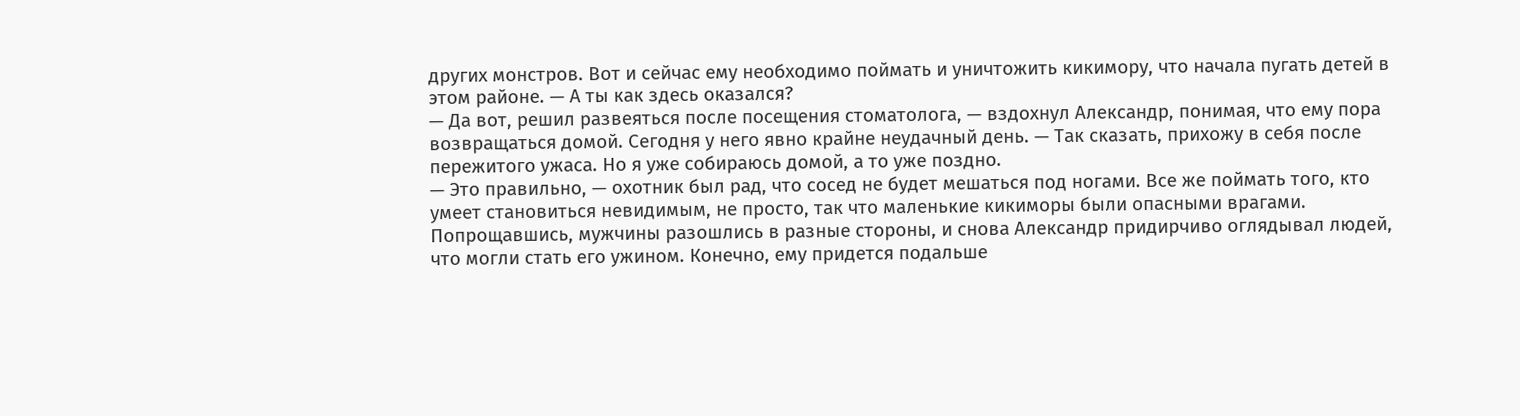других монстров. Вот и сейчас ему необходимо поймать и уничтожить кикимору, что начала пугать детей в этом районе. — А ты как здесь оказался?
— Да вот, решил развеяться после посещения стоматолога, — вздохнул Александр, понимая, что ему пора возвращаться домой. Сегодня у него явно крайне неудачный день. — Так сказать, прихожу в себя после пережитого ужаса. Но я уже собираюсь домой, а то уже поздно.
— Это правильно, — охотник был рад, что сосед не будет мешаться под ногами. Все же поймать того, кто умеет становиться невидимым, не просто, так что маленькие кикиморы были опасными врагами. Попрощавшись, мужчины разошлись в разные стороны, и снова Александр придирчиво оглядывал людей, что могли стать его ужином. Конечно, ему придется подальше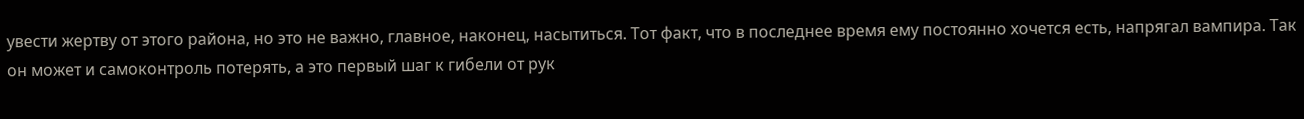увести жертву от этого района, но это не важно, главное, наконец, насытиться. Тот факт, что в последнее время ему постоянно хочется есть, напрягал вампира. Так он может и самоконтроль потерять, а это первый шаг к гибели от рук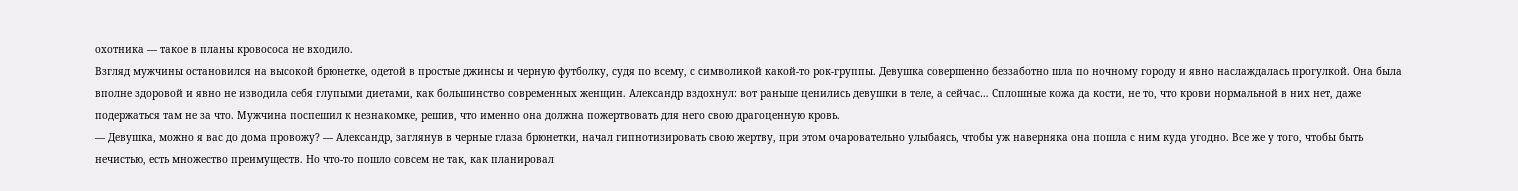охотника — такое в планы кровососа не входило.
Взгляд мужчины остановился на высокой брюнетке, одетой в простые джинсы и черную футболку, судя по всему, с символикой какой-то рок-группы. Девушка совершенно беззаботно шла по ночному городу и явно наслаждалась прогулкой. Она была вполне здоровой и явно не изводила себя глупыми диетами, как большинство современных женщин. Александр вздохнул: вот раньше ценились девушки в теле, а сейчас… Сплошные кожа да кости, не то, что крови нормальной в них нет, даже подержаться там не за что. Мужчина поспешил к незнакомке, решив, что именно она должна пожертвовать для него свою драгоценную кровь.
— Девушка, можно я вас до дома провожу? — Александр, заглянув в черные глаза брюнетки, начал гипнотизировать свою жертву, при этом очаровательно улыбаясь, чтобы уж наверняка она пошла с ним куда угодно. Все же у того, чтобы быть нечистью, есть множество преимуществ. Но что-то пошло совсем не так, как планировал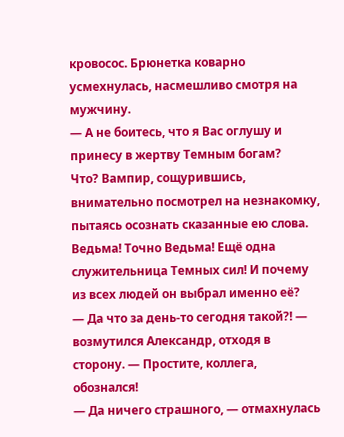кровосос. Брюнетка коварно усмехнулась, насмешливо смотря на мужчину.
— А не боитесь, что я Вас оглушу и принесу в жертву Темным богам?
Что? Вампир, сощурившись, внимательно посмотрел на незнакомку, пытаясь осознать сказанные ею слова. Ведьма! Точно Ведьма! Ещё одна служительница Темных сил! И почему из всех людей он выбрал именно её?
— Да что за день-то сегодня такой?! — возмутился Александр, отходя в сторону. — Простите, коллега, обознался!
— Да ничего страшного, — отмахнулась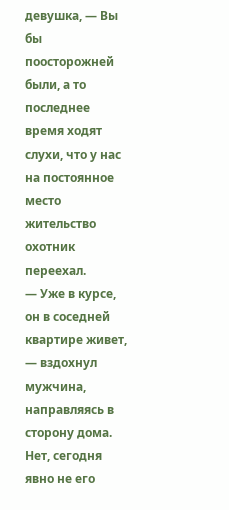девушка, — Вы бы поосторожней были, а то последнее время ходят слухи, что у нас на постоянное место жительство охотник переехал.
— Уже в курсе, он в соседней квартире живет, — вздохнул мужчина, направляясь в сторону дома. Нет, сегодня явно не его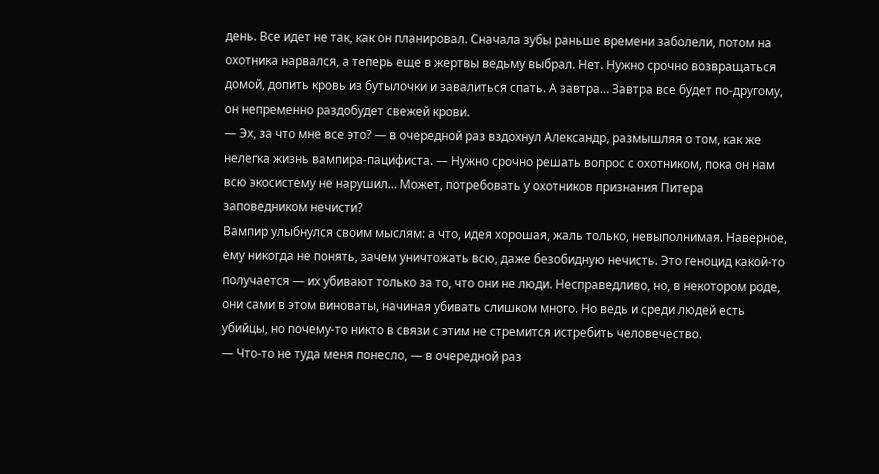день. Все идет не так, как он планировал. Сначала зубы раньше времени заболели, потом на охотника нарвался, а теперь еще в жертвы ведьму выбрал. Нет. Нужно срочно возвращаться домой, допить кровь из бутылочки и завалиться спать. А завтра… Завтра все будет по-другому, он непременно раздобудет свежей крови.
— Эх, за что мне все это? — в очередной раз вздохнул Александр, размышляя о том, как же нелегка жизнь вампира-пацифиста. — Нужно срочно решать вопрос с охотником, пока он нам всю экосистему не нарушил… Может, потребовать у охотников признания Питера заповедником нечисти?
Вампир улыбнулся своим мыслям: а что, идея хорошая, жаль только, невыполнимая. Наверное, ему никогда не понять, зачем уничтожать всю, даже безобидную нечисть. Это геноцид какой-то получается — их убивают только за то, что они не люди. Несправедливо, но, в некотором роде, они сами в этом виноваты, начиная убивать слишком много. Но ведь и среди людей есть убийцы, но почему-то никто в связи с этим не стремится истребить человечество.
— Что-то не туда меня понесло, — в очередной раз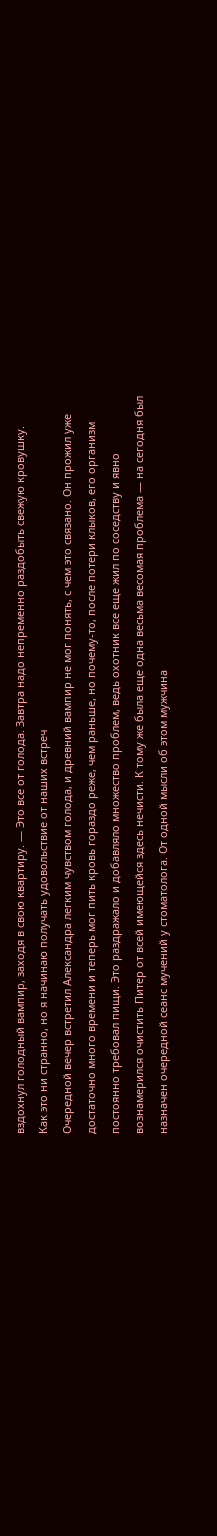вздохнул голодный вампир, заходя в свою квартиру. — Это все от голода. Завтра надо непременно раздобыть свежую кровушку.
Как это ни странно, но я начинаю получать удовольствие от наших встреч
Очередной вечер встретил Александра легким чувством голода, и древний вампир не мог понять, с чем это связано. Он прожил уже достаточно много времени и теперь мог пить кровь гораздо реже, чем раньше, но почему-то, после потери клыков, его организм постоянно требовал пищи. Это раздражало и добавляло множество проблем, ведь охотник все еще жил по соседству и явно вознамерился очистить Питер от всей имеющейся здесь нечисти. К тому же была еще одна весьма весомая проблема — на сегодня был назначен очередной сеанс мучений у стоматолога. От одной мысли об этом мужчина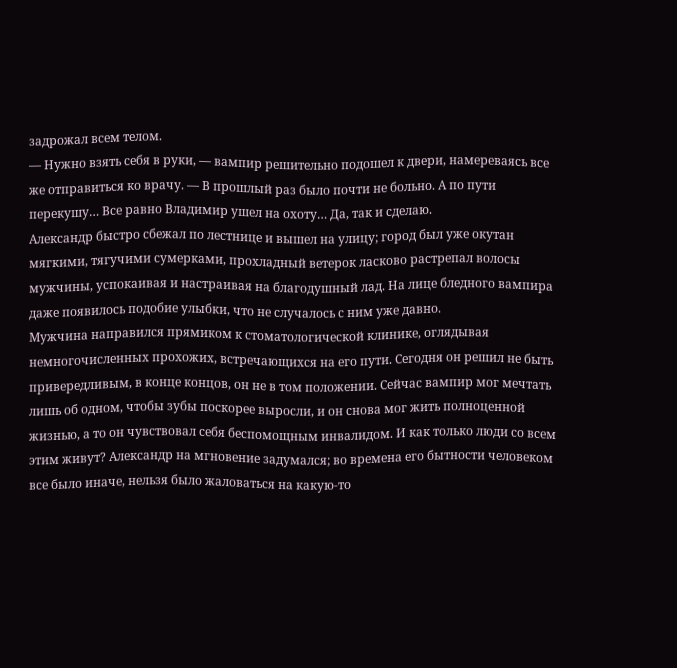задрожал всем телом.
— Нужно взять себя в руки, — вампир решительно подошел к двери, намереваясь все же отправиться ко врачу. — В прошлый раз было почти не больно. А по пути перекушу… Все равно Владимир ушел на охоту… Да, так и сделаю.
Александр быстро сбежал по лестнице и вышел на улицу; город был уже окутан мягкими, тягучими сумерками, прохладный ветерок ласково растрепал волосы мужчины, успокаивая и настраивая на благодушный лад. На лице бледного вампира даже появилось подобие улыбки, что не случалось с ним уже давно.
Мужчина направился прямиком к стоматологической клинике, оглядывая немногочисленных прохожих, встречающихся на его пути. Сегодня он решил не быть привередливым, в конце концов, он не в том положении. Сейчас вампир мог мечтать лишь об одном, чтобы зубы поскорее выросли, и он снова мог жить полноценной жизнью, а то он чувствовал себя беспомощным инвалидом. И как только люди со всем этим живут? Александр на мгновение задумался; во времена его бытности человеком все было иначе, нельзя было жаловаться на какую-то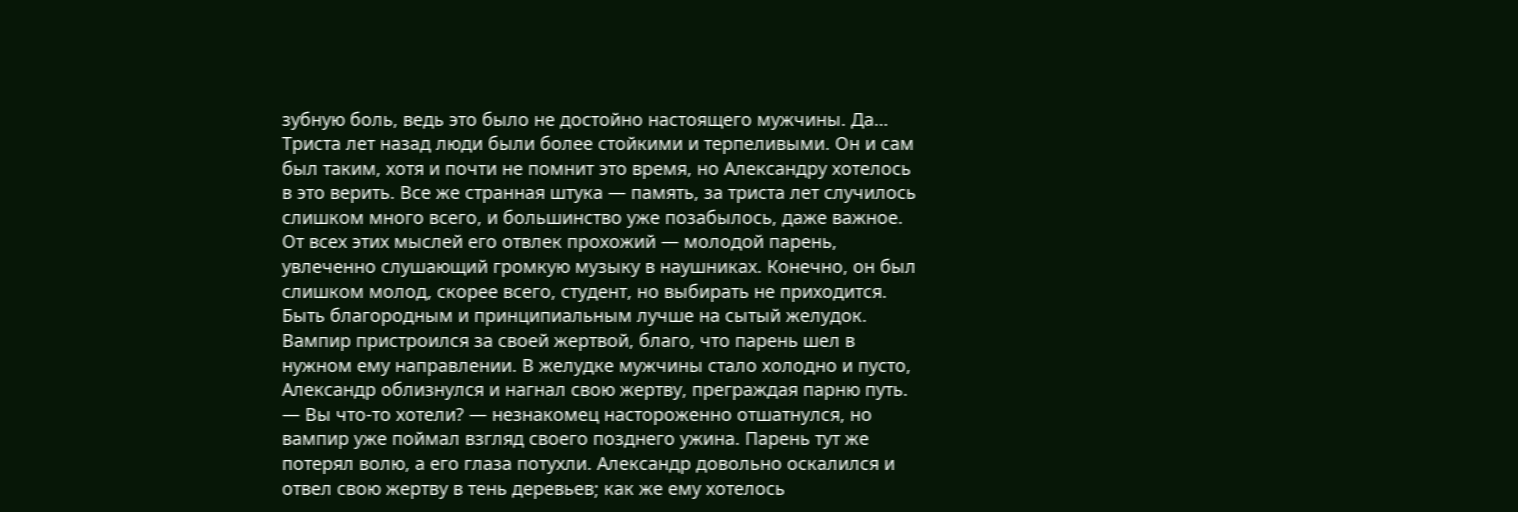зубную боль, ведь это было не достойно настоящего мужчины. Да… Триста лет назад люди были более стойкими и терпеливыми. Он и сам был таким, хотя и почти не помнит это время, но Александру хотелось в это верить. Все же странная штука — память, за триста лет случилось слишком много всего, и большинство уже позабылось, даже важное.
От всех этих мыслей его отвлек прохожий — молодой парень, увлеченно слушающий громкую музыку в наушниках. Конечно, он был слишком молод, скорее всего, студент, но выбирать не приходится. Быть благородным и принципиальным лучше на сытый желудок. Вампир пристроился за своей жертвой, благо, что парень шел в нужном ему направлении. В желудке мужчины стало холодно и пусто, Александр облизнулся и нагнал свою жертву, преграждая парню путь.
— Вы что-то хотели? — незнакомец настороженно отшатнулся, но вампир уже поймал взгляд своего позднего ужина. Парень тут же потерял волю, а его глаза потухли. Александр довольно оскалился и отвел свою жертву в тень деревьев; как же ему хотелось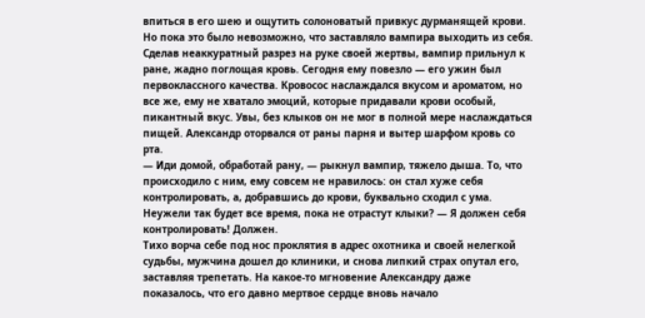впиться в его шею и ощутить солоноватый привкус дурманящей крови. Но пока это было невозможно, что заставляло вампира выходить из себя. Сделав неаккуратный разрез на руке своей жертвы, вампир прильнул к ране, жадно поглощая кровь. Сегодня ему повезло — его ужин был первоклассного качества. Кровосос наслаждался вкусом и ароматом, но все же, ему не хватало эмоций, которые придавали крови особый, пикантный вкус. Увы, без клыков он не мог в полной мере наслаждаться пищей. Александр оторвался от раны парня и вытер шарфом кровь со рта.
— Иди домой, обработай рану, — рыкнул вампир, тяжело дыша. То, что происходило с ним, ему совсем не нравилось: он стал хуже себя контролировать, а, добравшись до крови, буквально сходил с ума. Неужели так будет все время, пока не отрастут клыки? — Я должен себя контролировать! Должен.
Тихо ворча себе под нос проклятия в адрес охотника и своей нелегкой судьбы, мужчина дошел до клиники, и снова липкий страх опутал его, заставляя трепетать. На какое-то мгновение Александру даже показалось, что его давно мертвое сердце вновь начало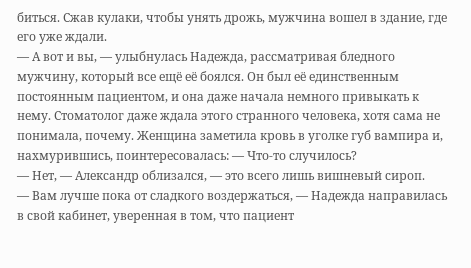биться. Сжав кулаки, чтобы унять дрожь, мужчина вошел в здание, где его уже ждали.
— А вот и вы, — улыбнулась Надежда, рассматривая бледного мужчину, который все ещё её боялся. Он был её единственным постоянным пациентом, и она даже начала немного привыкать к нему. Стоматолог даже ждала этого странного человека, хотя сама не понимала, почему. Женщина заметила кровь в уголке губ вампира и, нахмурившись, поинтересовалась: — Что-то случилось?
— Нет, — Александр облизался, — это всего лишь вишневый сироп.
— Вам лучше пока от сладкого воздержаться, — Надежда направилась в свой кабинет, уверенная в том, что пациент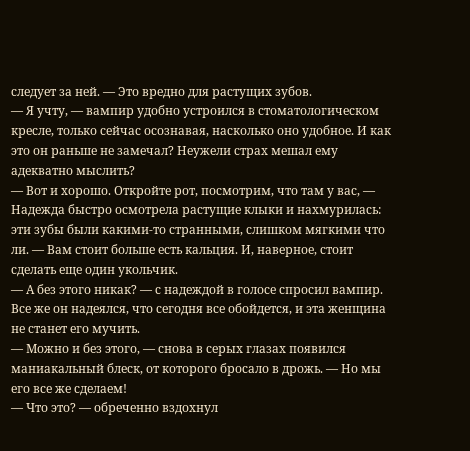следует за ней. — Это вредно для растущих зубов.
— Я учту, — вампир удобно устроился в стоматологическом кресле, только сейчас осознавая, насколько оно удобное. И как это он раньше не замечал? Неужели страх мешал ему адекватно мыслить?
— Вот и хорошо. Откройте рот, посмотрим, что там у вас, — Надежда быстро осмотрела растущие клыки и нахмурилась: эти зубы были какими-то странными, слишком мягкими что ли. — Вам стоит больше есть кальция. И, наверное, стоит сделать еще один укольчик.
— А без этого никак? — с надеждой в голосе спросил вампир. Все же он надеялся, что сегодня все обойдется, и эта женщина не станет его мучить.
— Можно и без этого, — снова в серых глазах появился маниакальный блеск, от которого бросало в дрожь. — Но мы его все же сделаем!
— Что это? — обреченно вздохнул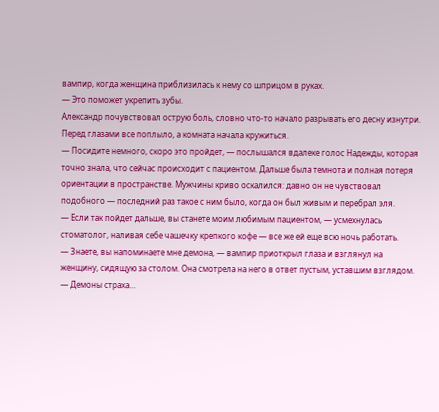вампир, когда женщина приблизилась к нему со шприцом в руках.
— Это поможет укрепить зубы.
Александр почувствовал острую боль, словно что-то начало разрывать его десну изнутри. Перед глазами все поплыло, а комната начала кружиться.
— Посидите немного, скоро это пройдет, — послышался вдалеке голос Надежды, которая точно знала, что сейчас происходит с пациентом. Дальше была темнота и полная потеря ориентации в пространстве. Мужчины криво оскалился: давно он не чувствовал подобного — последний раз такое с ним было, когда он был живым и перебрал эля.
— Если так пойдет дальше, вы станете моим любимым пациентом, — усмехнулась стоматолог, наливая себе чашечку крепкого кофе — все же ей еще всю ночь работать.
— Знаете, вы напоминаете мне демона, — вампир приоткрыл глаза и взглянул на женщину, сидящую за столом. Она смотрела на него в ответ пустым, уставшим взглядом. — Демоны страха…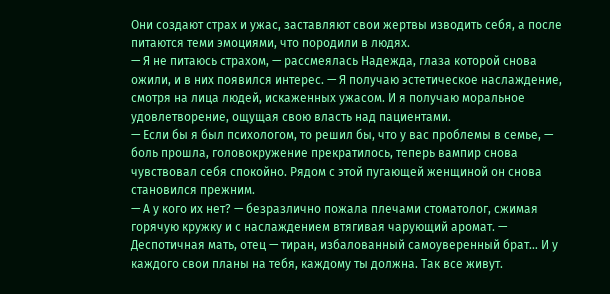Они создают страх и ужас, заставляют свои жертвы изводить себя, а после питаются теми эмоциями, что породили в людях.
— Я не питаюсь страхом, — рассмеялась Надежда, глаза которой снова ожили, и в них появился интерес. — Я получаю эстетическое наслаждение, смотря на лица людей, искаженных ужасом. И я получаю моральное удовлетворение, ощущая свою власть над пациентами.
— Если бы я был психологом, то решил бы, что у вас проблемы в семье, — боль прошла, головокружение прекратилось, теперь вампир снова чувствовал себя спокойно. Рядом с этой пугающей женщиной он снова становился прежним.
— А у кого их нет? — безразлично пожала плечами стоматолог, сжимая горячую кружку и с наслаждением втягивая чарующий аромат. — Деспотичная мать, отец — тиран, избалованный самоуверенный брат… И у каждого свои планы на тебя, каждому ты должна. Так все живут.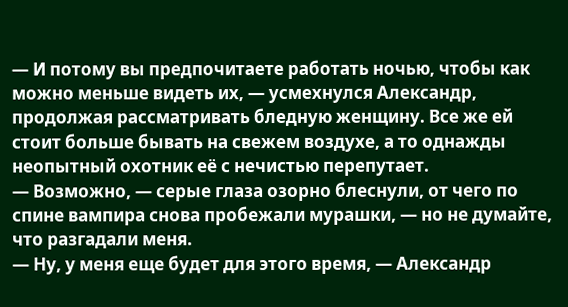— И потому вы предпочитаете работать ночью, чтобы как можно меньше видеть их, — усмехнулся Александр, продолжая рассматривать бледную женщину. Все же ей стоит больше бывать на свежем воздухе, а то однажды неопытный охотник её с нечистью перепутает.
— Возможно, — серые глаза озорно блеснули, от чего по спине вампира снова пробежали мурашки, — но не думайте, что разгадали меня.
— Ну, у меня еще будет для этого время, — Александр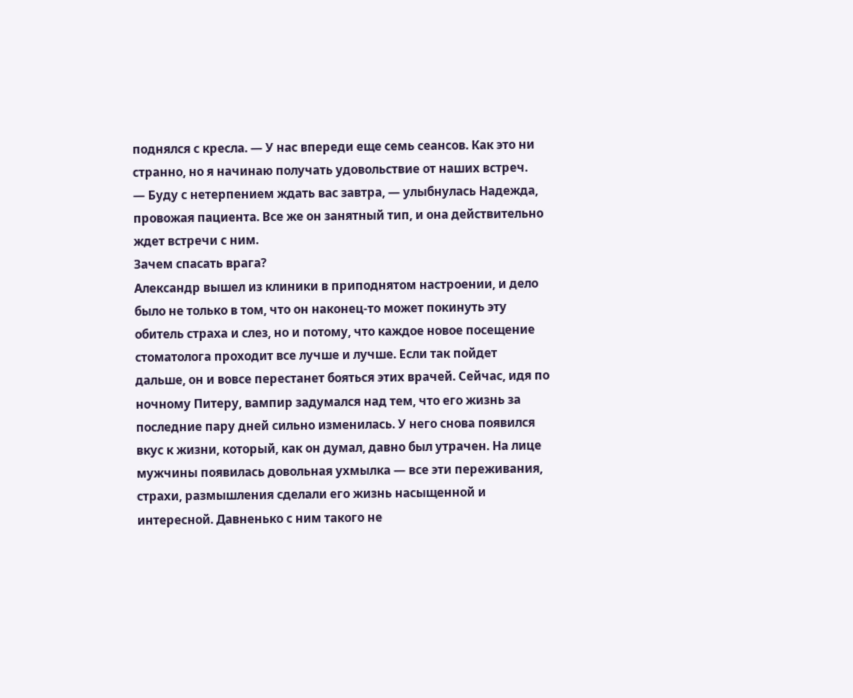поднялся с кресла. — У нас впереди еще семь сеансов. Как это ни странно, но я начинаю получать удовольствие от наших встреч.
— Буду с нетерпением ждать вас завтра, — улыбнулась Надежда, провожая пациента. Все же он занятный тип, и она действительно ждет встречи с ним.
Зачем спасать врага?
Александр вышел из клиники в приподнятом настроении, и дело было не только в том, что он наконец-то может покинуть эту обитель страха и слез, но и потому, что каждое новое посещение стоматолога проходит все лучше и лучше. Если так пойдет дальше, он и вовсе перестанет бояться этих врачей. Сейчас, идя по ночному Питеру, вампир задумался над тем, что его жизнь за последние пару дней сильно изменилась. У него снова появился вкус к жизни, который, как он думал, давно был утрачен. На лице мужчины появилась довольная ухмылка — все эти переживания, страхи, размышления сделали его жизнь насыщенной и интересной. Давненько с ним такого не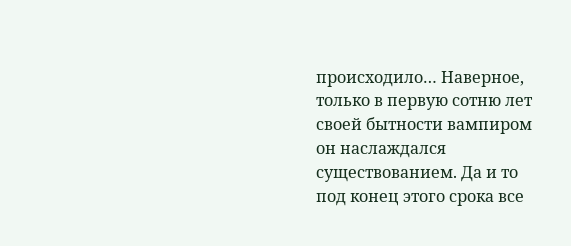происходило… Наверное, только в первую сотню лет своей бытности вампиром он наслаждался существованием. Да и то под конец этого срока все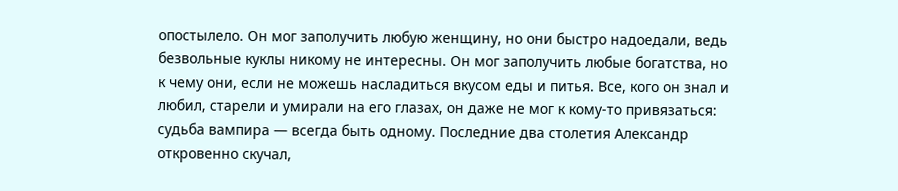опостылело. Он мог заполучить любую женщину, но они быстро надоедали, ведь безвольные куклы никому не интересны. Он мог заполучить любые богатства, но к чему они, если не можешь насладиться вкусом еды и питья. Все, кого он знал и любил, старели и умирали на его глазах, он даже не мог к кому-то привязаться: судьба вампира — всегда быть одному. Последние два столетия Александр откровенно скучал,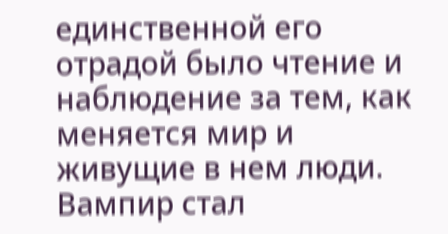единственной его отрадой было чтение и наблюдение за тем, как меняется мир и живущие в нем люди. Вампир стал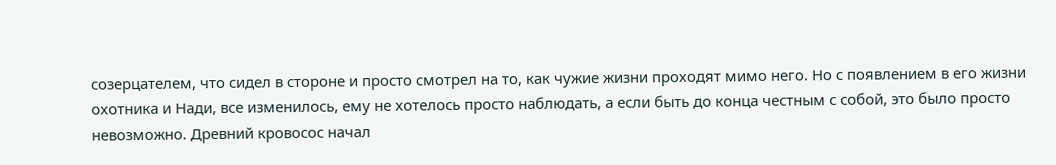созерцателем, что сидел в стороне и просто смотрел на то, как чужие жизни проходят мимо него. Но с появлением в его жизни охотника и Нади, все изменилось, ему не хотелось просто наблюдать, а если быть до конца честным с собой, это было просто невозможно. Древний кровосос начал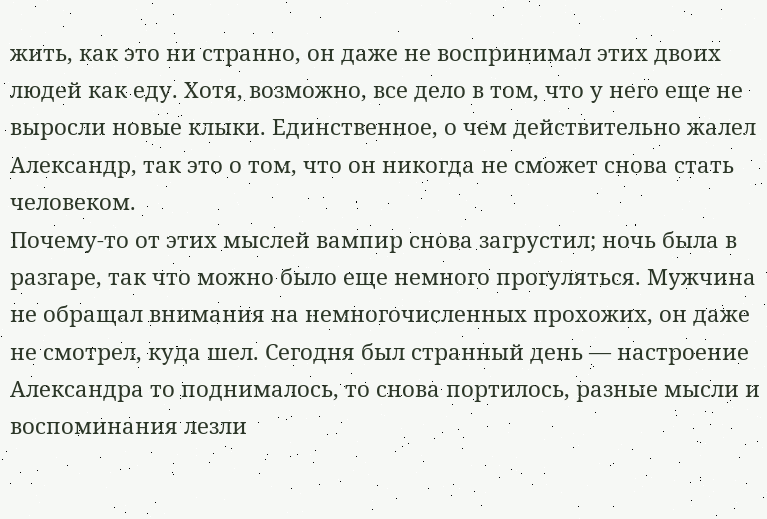жить, как это ни странно, он даже не воспринимал этих двоих людей как еду. Хотя, возможно, все дело в том, что у него еще не выросли новые клыки. Единственное, о чем действительно жалел Александр, так это о том, что он никогда не сможет снова стать человеком.
Почему-то от этих мыслей вампир снова загрустил; ночь была в разгаре, так что можно было еще немного прогуляться. Мужчина не обращал внимания на немногочисленных прохожих, он даже не смотрел, куда шел. Сегодня был странный день — настроение Александра то поднималось, то снова портилось, разные мысли и воспоминания лезли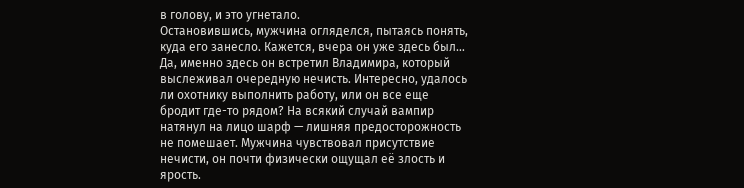в голову, и это угнетало.
Остановившись, мужчина огляделся, пытаясь понять, куда его занесло. Кажется, вчера он уже здесь был… Да, именно здесь он встретил Владимира, который выслеживал очередную нечисть. Интересно, удалось ли охотнику выполнить работу, или он все еще бродит где-то рядом? На всякий случай вампир натянул на лицо шарф — лишняя предосторожность не помешает. Мужчина чувствовал присутствие нечисти, он почти физически ощущал её злость и ярость.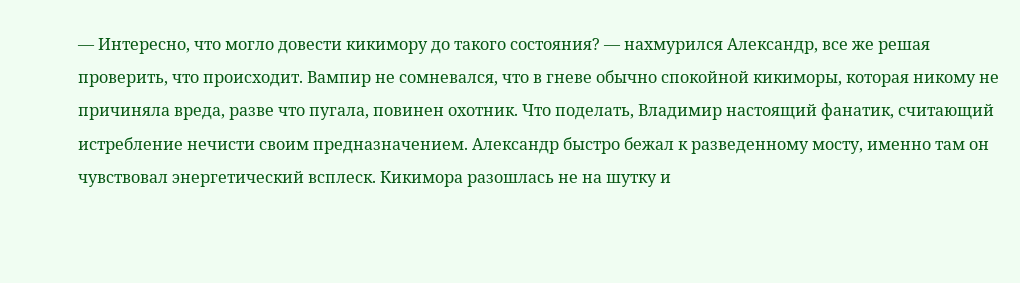— Интересно, что могло довести кикимору до такого состояния? — нахмурился Александр, все же решая проверить, что происходит. Вампир не сомневался, что в гневе обычно спокойной кикиморы, которая никому не причиняла вреда, разве что пугала, повинен охотник. Что поделать, Владимир настоящий фанатик, считающий истребление нечисти своим предназначением. Александр быстро бежал к разведенному мосту, именно там он чувствовал энергетический всплеск. Кикимора разошлась не на шутку и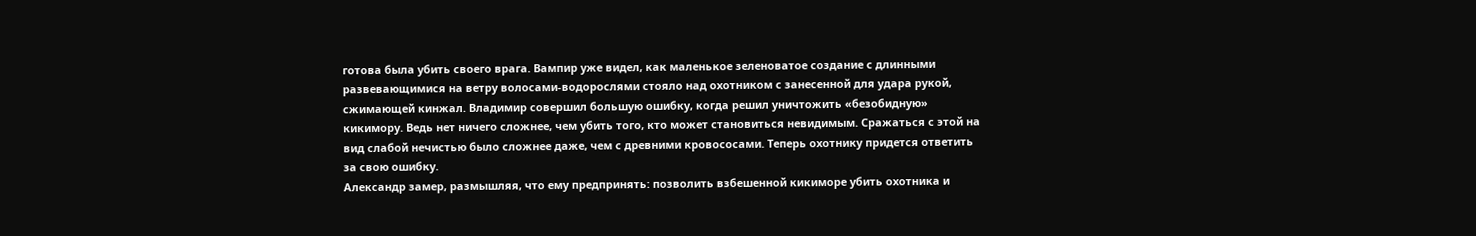готова была убить своего врага. Вампир уже видел, как маленькое зеленоватое создание с длинными развевающимися на ветру волосами-водорослями стояло над охотником с занесенной для удара рукой, сжимающей кинжал. Владимир совершил большую ошибку, когда решил уничтожить «безобидную» кикимору. Ведь нет ничего сложнее, чем убить того, кто может становиться невидимым. Сражаться с этой на вид слабой нечистью было сложнее даже, чем с древними кровососами. Теперь охотнику придется ответить за свою ошибку.
Александр замер, размышляя, что ему предпринять: позволить взбешенной кикиморе убить охотника и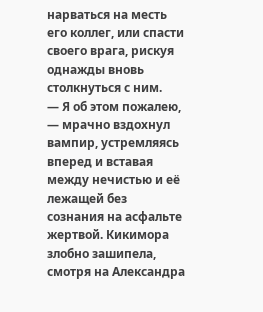нарваться на месть его коллег, или спасти своего врага, рискуя однажды вновь столкнуться с ним.
— Я об этом пожалею, — мрачно вздохнул вампир, устремляясь вперед и вставая между нечистью и её лежащей без сознания на асфальте жертвой. Кикимора злобно зашипела, смотря на Александра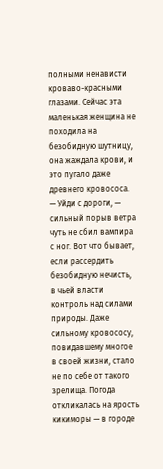полными ненависти кроваво-красными глазами. Сейчас эта маленькая женщина не походила на безобидную шутницу, она жаждала крови, и это пугало даже древнего кровососа.
— Уйди с дороги, — сильный порыв ветра чуть не сбил вампира с ног. Вот что бывает, если рассердить безобидную нечисть, в чьей власти контроль над силами природы. Даже сильному кровососу, повидавшему многое в своей жизни, стало не по себе от такого зрелища. Погода откликалась на ярость кикиморы — в городе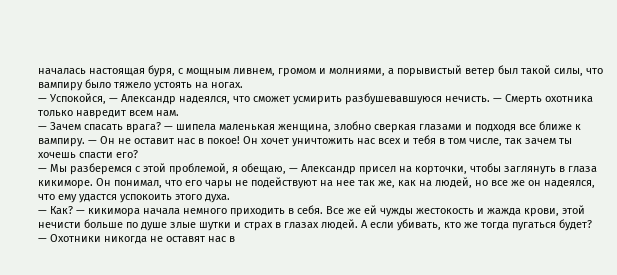началась настоящая буря, с мощным ливнем, громом и молниями, а порывистый ветер был такой силы, что вампиру было тяжело устоять на ногах.
— Успокойся, — Александр надеялся, что сможет усмирить разбушевавшуюся нечисть. — Смерть охотника только навредит всем нам.
— Зачем спасать врага? — шипела маленькая женщина, злобно сверкая глазами и подходя все ближе к вампиру. — Он не оставит нас в покое! Он хочет уничтожить нас всех и тебя в том числе, так зачем ты хочешь спасти его?
— Мы разберемся с этой проблемой, я обещаю, — Александр присел на корточки, чтобы заглянуть в глаза кикиморе. Он понимал, что его чары не подействуют на нее так же, как на людей, но все же он надеялся, что ему удастся успокоить этого духа.
— Как? — кикимора начала немного приходить в себя. Все же ей чужды жестокость и жажда крови, этой нечисти больше по душе злые шутки и страх в глазах людей. А если убивать, кто же тогда пугаться будет? — Охотники никогда не оставят нас в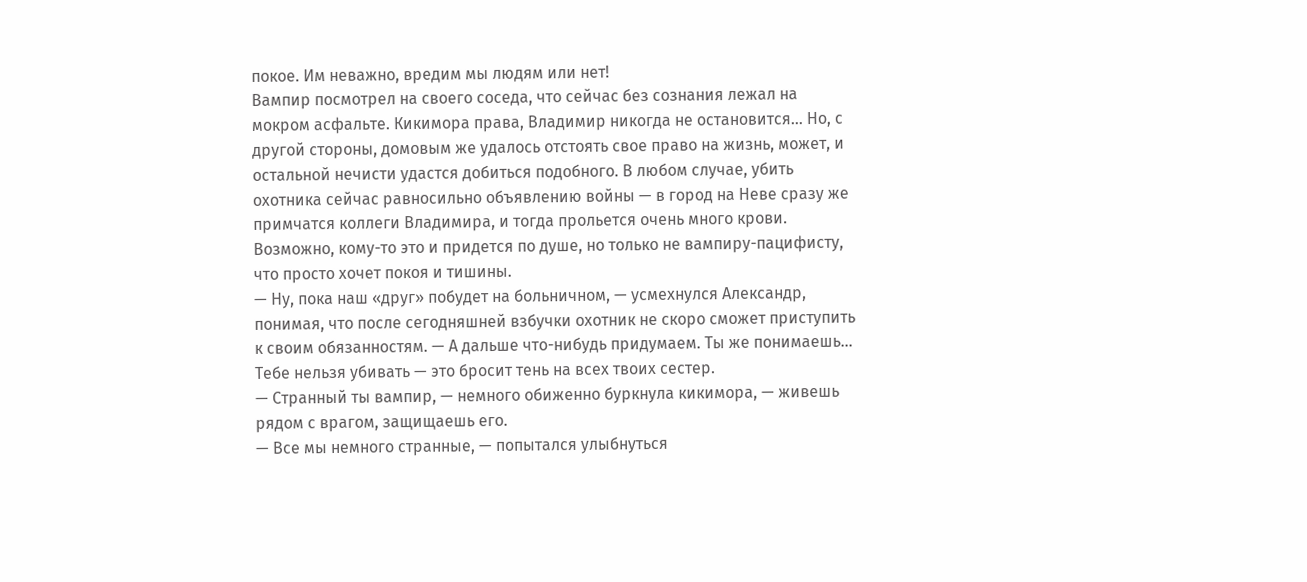покое. Им неважно, вредим мы людям или нет!
Вампир посмотрел на своего соседа, что сейчас без сознания лежал на мокром асфальте. Кикимора права, Владимир никогда не остановится… Но, с другой стороны, домовым же удалось отстоять свое право на жизнь, может, и остальной нечисти удастся добиться подобного. В любом случае, убить охотника сейчас равносильно объявлению войны — в город на Неве сразу же примчатся коллеги Владимира, и тогда прольется очень много крови. Возможно, кому-то это и придется по душе, но только не вампиру-пацифисту, что просто хочет покоя и тишины.
— Ну, пока наш «друг» побудет на больничном, — усмехнулся Александр, понимая, что после сегодняшней взбучки охотник не скоро сможет приступить к своим обязанностям. — А дальше что-нибудь придумаем. Ты же понимаешь… Тебе нельзя убивать — это бросит тень на всех твоих сестер.
— Странный ты вампир, — немного обиженно буркнула кикимора, — живешь рядом с врагом, защищаешь его.
— Все мы немного странные, — попытался улыбнуться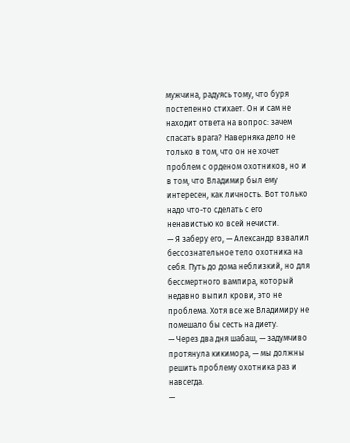мужчина, радуясь тому, что буря постепенно стихает. Он и сам не находит ответа на вопрос: зачем спасать врага? Наверняка дело не только в том, что он не хочет проблем с орденом охотников, но и в том, что Владимир был ему интересен, как личность. Вот только надо что-то сделать с его ненавистью ко всей нечисти.
— Я заберу его, — Александр взвалил бессознательное тело охотника на себя. Путь до дома неблизкий, но для бессмертного вампира, который недавно выпил крови, это не проблема. Хотя все же Владимиру не помешало бы сесть на диету.
— Через два дня шабаш, — задумчиво протянула кикимора, — мы должны решить проблему охотника раз и навсегда.
—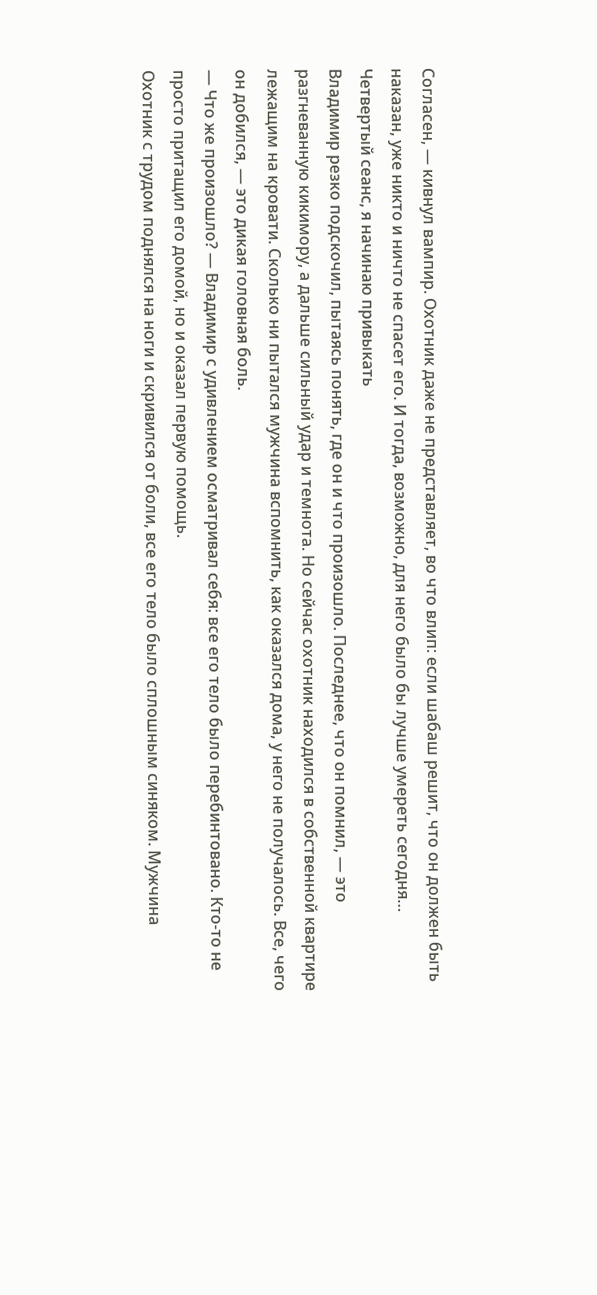Согласен, — кивнул вампир. Охотник даже не представляет, во что влип: если шабаш решит, что он должен быть наказан, уже никто и ничто не спасет его. И тогда, возможно, для него было бы лучше умереть сегодня…
Четвертый сеанс, я начинаю привыкать
Владимир резко подскочил, пытаясь понять, где он и что произошло. Последнее, что он помнил, — это разгневанную кикимору, а дальше сильный удар и темнота. Но сейчас охотник находился в собственной квартире лежащим на кровати. Сколько ни пытался мужчина вспомнить, как оказался дома, у него не получалось. Все, чего он добился, — это дикая головная боль.
— Что же произошло? — Владимир с удивлением осматривал себя: все его тело было перебинтовано. Кто-то не просто притащил его домой, но и оказал первую помощь.
Охотник с трудом поднялся на ноги и скривился от боли, все его тело было сплошным синяком. Мужчина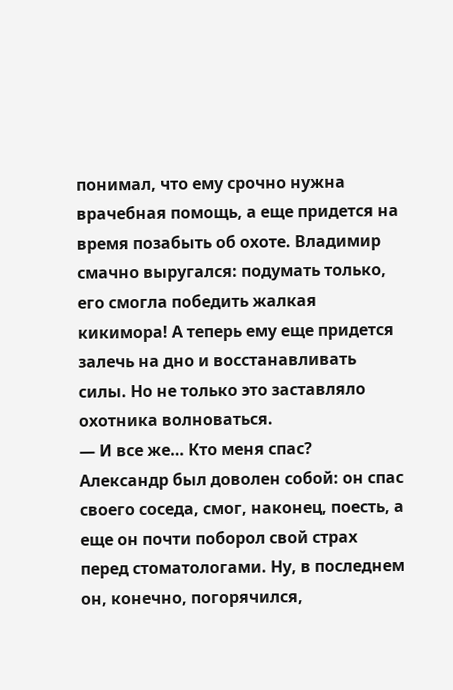понимал, что ему срочно нужна врачебная помощь, а еще придется на время позабыть об охоте. Владимир смачно выругался: подумать только, его смогла победить жалкая кикимора! А теперь ему еще придется залечь на дно и восстанавливать силы. Но не только это заставляло охотника волноваться.
— И все же… Кто меня спас?
Александр был доволен собой: он спас своего соседа, смог, наконец, поесть, а еще он почти поборол свой страх перед стоматологами. Ну, в последнем он, конечно, погорячился,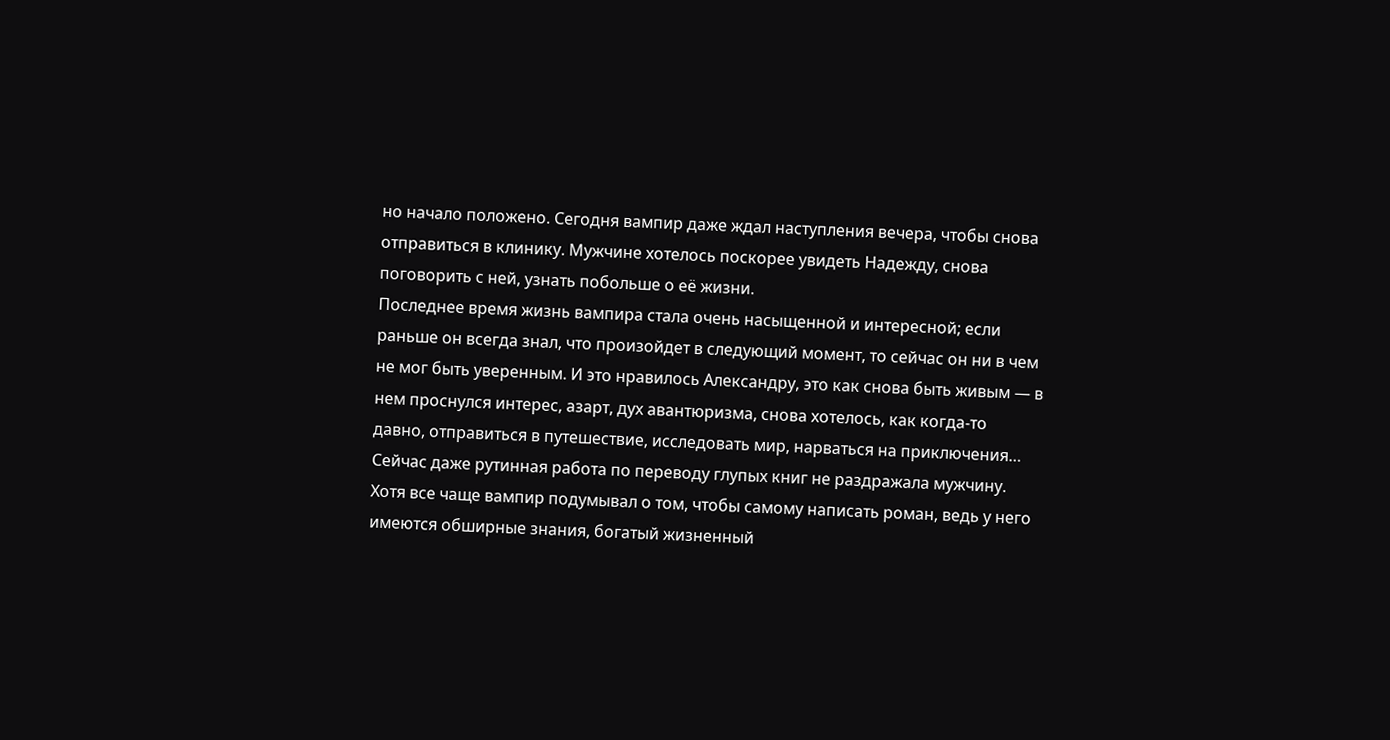но начало положено. Сегодня вампир даже ждал наступления вечера, чтобы снова отправиться в клинику. Мужчине хотелось поскорее увидеть Надежду, снова поговорить с ней, узнать побольше о её жизни.
Последнее время жизнь вампира стала очень насыщенной и интересной; если раньше он всегда знал, что произойдет в следующий момент, то сейчас он ни в чем не мог быть уверенным. И это нравилось Александру, это как снова быть живым — в нем проснулся интерес, азарт, дух авантюризма, снова хотелось, как когда-то давно, отправиться в путешествие, исследовать мир, нарваться на приключения… Сейчас даже рутинная работа по переводу глупых книг не раздражала мужчину. Хотя все чаще вампир подумывал о том, чтобы самому написать роман, ведь у него имеются обширные знания, богатый жизненный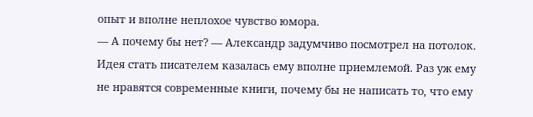опыт и вполне неплохое чувство юмора.
— А почему бы нет? — Александр задумчиво посмотрел на потолок. Идея стать писателем казалась ему вполне приемлемой. Раз уж ему не нравятся современные книги, почему бы не написать то, что ему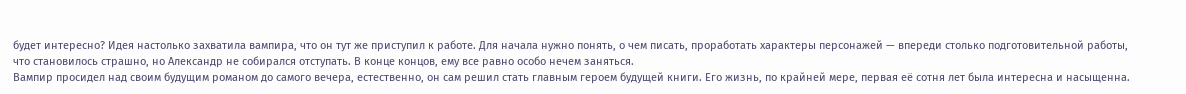будет интересно? Идея настолько захватила вампира, что он тут же приступил к работе. Для начала нужно понять, о чем писать, проработать характеры персонажей — впереди столько подготовительной работы, что становилось страшно, но Александр не собирался отступать. В конце концов, ему все равно особо нечем заняться.
Вампир просидел над своим будущим романом до самого вечера, естественно, он сам решил стать главным героем будущей книги. Его жизнь, по крайней мере, первая её сотня лет была интересна и насыщенна.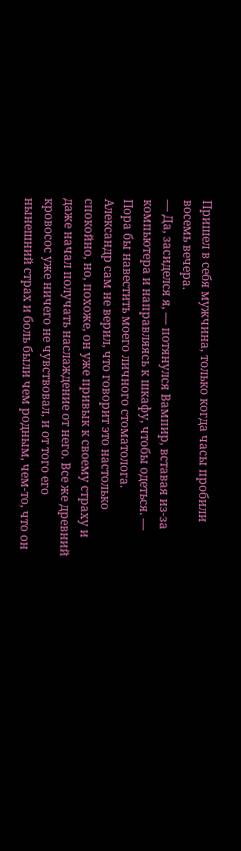Пришел в себя мужчина, только когда часы пробили восемь вечера.
— Да, засиделся я, — потянулся Вампир, вставая из-за компьютера и направляясь к шкафу, чтобы одеться. — Пора бы навестить моего личного стоматолога.
Александр сам не верил, что говорит это настолько спокойно, но, похоже, он уже привык к своему страху и даже начал получать наслаждение от него. Все же древний кровосос уже ничего не чувствовал, и от того его нынешний страх и боль были чем родным, чем-то, что он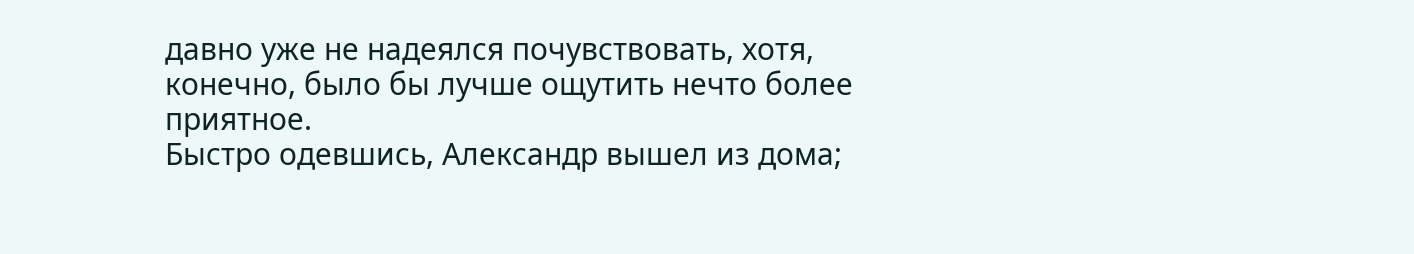давно уже не надеялся почувствовать, хотя, конечно, было бы лучше ощутить нечто более приятное.
Быстро одевшись, Александр вышел из дома;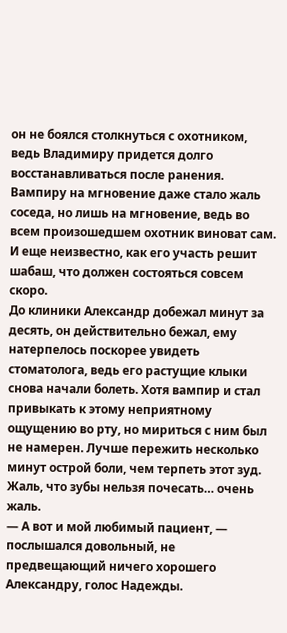он не боялся столкнуться с охотником, ведь Владимиру придется долго восстанавливаться после ранения. Вампиру на мгновение даже стало жаль соседа, но лишь на мгновение, ведь во всем произошедшем охотник виноват сам. И еще неизвестно, как его участь решит шабаш, что должен состояться совсем скоро.
До клиники Александр добежал минут за десять, он действительно бежал, ему натерпелось поскорее увидеть стоматолога, ведь его растущие клыки снова начали болеть. Хотя вампир и стал привыкать к этому неприятному ощущению во рту, но мириться с ним был не намерен. Лучше пережить несколько минут острой боли, чем терпеть этот зуд. Жаль, что зубы нельзя почесать… очень жаль.
— А вот и мой любимый пациент, — послышался довольный, не предвещающий ничего хорошего Александру, голос Надежды.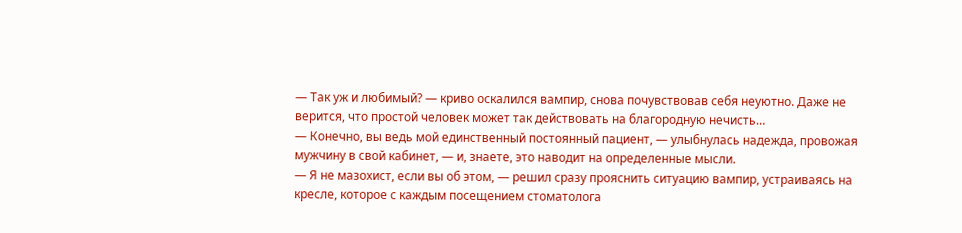— Так уж и любимый? — криво оскалился вампир, снова почувствовав себя неуютно. Даже не верится, что простой человек может так действовать на благородную нечисть…
— Конечно, вы ведь мой единственный постоянный пациент, — улыбнулась надежда, провожая мужчину в свой кабинет, — и, знаете, это наводит на определенные мысли.
— Я не мазохист, если вы об этом, — решил сразу прояснить ситуацию вампир, устраиваясь на кресле, которое с каждым посещением стоматолога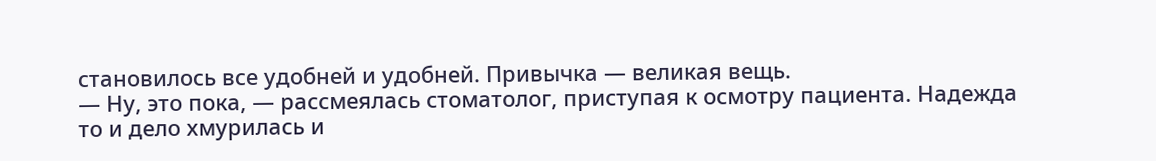становилось все удобней и удобней. Привычка — великая вещь.
— Ну, это пока, — рассмеялась стоматолог, приступая к осмотру пациента. Надежда то и дело хмурилась и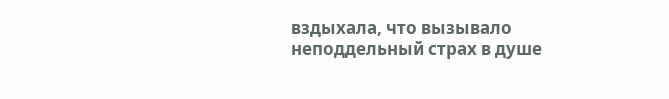вздыхала, что вызывало неподдельный страх в душе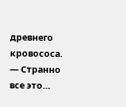древнего кровососа. — Странно все это…